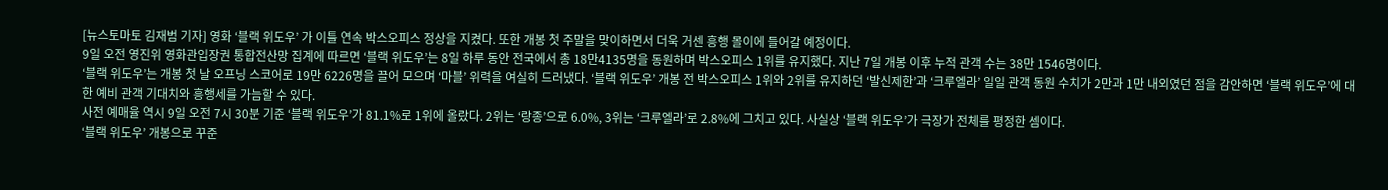[뉴스토마토 김재범 기자] 영화 ‘블랙 위도우’ 가 이틀 연속 박스오피스 정상을 지켰다. 또한 개봉 첫 주말을 맞이하면서 더욱 거센 흥행 몰이에 들어갈 예정이다.
9일 오전 영진위 영화관입장권 통합전산망 집계에 따르면 ‘블랙 위도우’는 8일 하루 동안 전국에서 총 18만4135명을 동원하며 박스오피스 1위를 유지했다. 지난 7일 개봉 이후 누적 관객 수는 38만 1546명이다.
‘블랙 위도우’는 개봉 첫 날 오프닝 스코어로 19만 6226명을 끌어 모으며 ‘마블’ 위력을 여실히 드러냈다. ‘블랙 위도우’ 개봉 전 박스오피스 1위와 2위를 유지하던 ‘발신제한’과 ‘크루엘라’ 일일 관객 동원 수치가 2만과 1만 내외였던 점을 감안하면 ‘블랙 위도우’에 대한 예비 관객 기대치와 흥행세를 가늠할 수 있다.
사전 예매율 역시 9일 오전 7시 30분 기준 ‘블랙 위도우’가 81.1%로 1위에 올랐다. 2위는 ‘랑종’으로 6.0%, 3위는 ‘크루엘라’로 2.8%에 그치고 있다. 사실상 ‘블랙 위도우’가 극장가 전체를 평정한 셈이다.
‘블랙 위도우’ 개봉으로 꾸준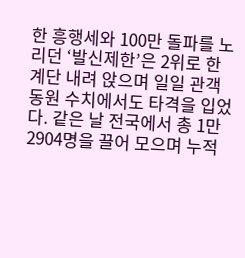한 흥행세와 100만 돌파를 노리던 ‘발신제한’은 2위로 한 계단 내려 앉으며 일일 관객 동원 수치에서도 타격을 입었다. 같은 날 전국에서 총 1만 2904명을 끌어 모으며 누적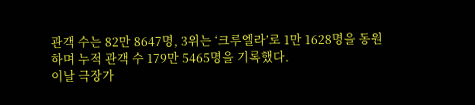관객 수는 82만 8647명, 3위는 ‘크루엘라’로 1만 1628명을 동원하며 누적 관객 수 179만 5465명을 기록했다.
이날 극장가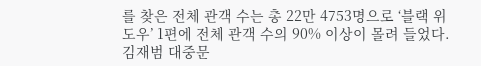를 찾은 전체 관객 수는 총 22만 4753명으로 ‘블랙 위도우’ 1편에 전체 관객 수의 90% 이상이 몰려 들었다.
김재범 대중문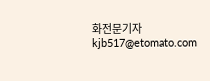화전문기자 kjb517@etomato.com